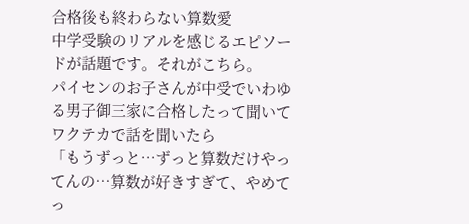合格後も終わらない算数愛
中学受験のリアルを感じるエピソードが話題です。それがこちら。
パイセンのお子さんが中受でいわゆる男子御三家に合格したって聞いてワクテカで話を聞いたら
「もうずっと…ずっと算数だけやってんの…算数が好きすぎて、やめてっ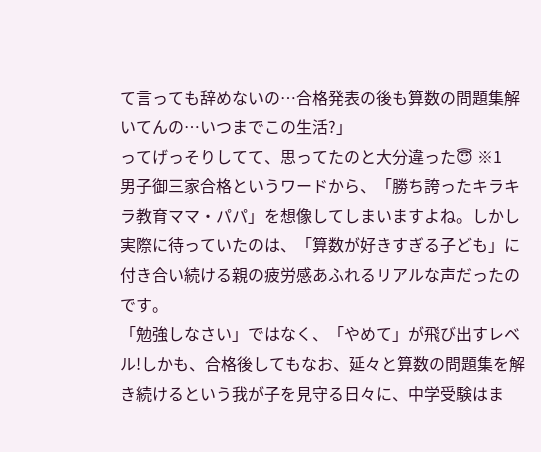て言っても辞めないの…合格発表の後も算数の問題集解いてんの…いつまでこの生活?」
ってげっそりしてて、思ってたのと大分違った😇 ※1
男子御三家合格というワードから、「勝ち誇ったキラキラ教育ママ・パパ」を想像してしまいますよね。しかし実際に待っていたのは、「算数が好きすぎる子ども」に付き合い続ける親の疲労感あふれるリアルな声だったのです。
「勉強しなさい」ではなく、「やめて」が飛び出すレベル!しかも、合格後してもなお、延々と算数の問題集を解き続けるという我が子を見守る日々に、中学受験はま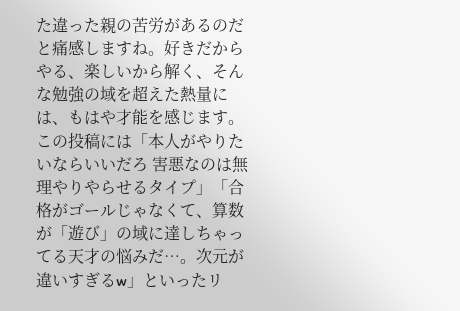た違った親の苦労があるのだと痛感しますね。好きだからやる、楽しいから解く、そんな勉強の域を超えた熱量には、もはや才能を感じます。
この投稿には「本人がやりたいならいいだろ 害悪なのは無理やりやらせるタイプ」「合格がゴールじゃなくて、算数が「遊び」の域に達しちゃってる天才の悩みだ…。次元が違いすぎるw」といったリ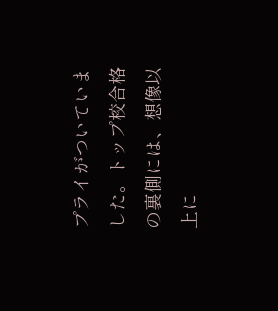プライがついていました。トップ校合格の裏側には、想像以上に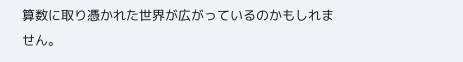算数に取り憑かれた世界が広がっているのかもしれません。